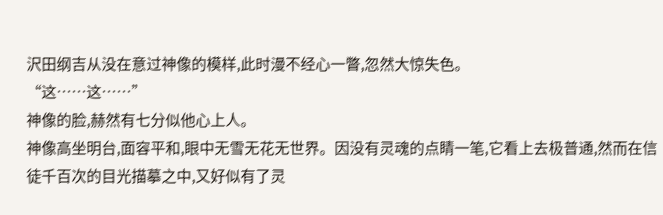沢田纲吉从没在意过神像的模样,此时漫不经心一瞥,忽然大惊失色。
“这……这……”
神像的脸,赫然有七分似他心上人。
神像高坐明台,面容平和,眼中无雪无花无世界。因没有灵魂的点睛一笔,它看上去极普通,然而在信徒千百次的目光描摹之中,又好似有了灵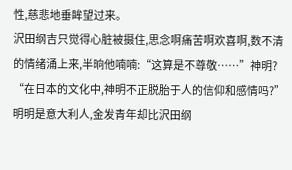性,慈悲地垂眸望过来。
沢田纲吉只觉得心脏被摄住,思念啊痛苦啊欢喜啊,数不清的情绪涌上来,半晌他喃喃:“这算是不尊敬……”神明?
“在日本的文化中,神明不正脱胎于人的信仰和感情吗?”
明明是意大利人,金发青年却比沢田纲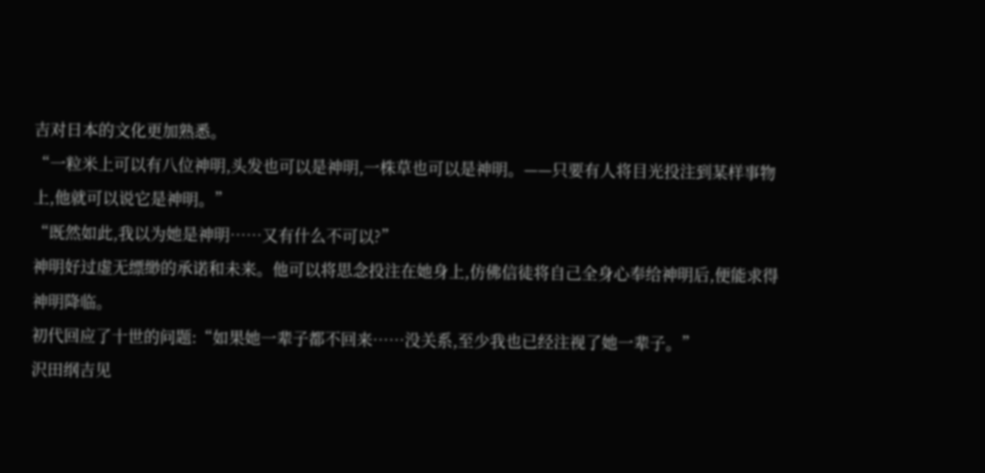吉对日本的文化更加熟悉。
“一粒米上可以有八位神明,头发也可以是神明,一株草也可以是神明。——只要有人将目光投注到某样事物上,他就可以说它是神明。”
“既然如此,我以为她是神明……又有什么不可以?”
神明好过虚无缥缈的承诺和未来。他可以将思念投注在她身上,仿佛信徒将自己全身心奉给神明后,便能求得神明降临。
初代回应了十世的问题:“如果她一辈子都不回来……没关系,至少我也已经注视了她一辈子。”
沢田纲吉见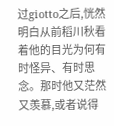过giotto之后,恍然明白从前稻川秋看着他的目光为何有时怪异、有时思念。那时他又茫然又羡慕,或者说得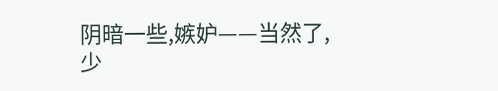阴暗一些,嫉妒——当然了,少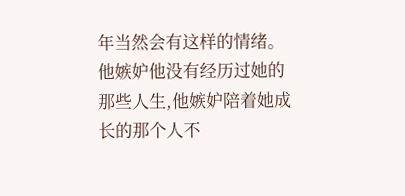年当然会有这样的情绪。他嫉妒他没有经历过她的那些人生,他嫉妒陪着她成长的那个人不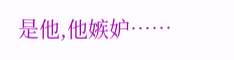是他,他嫉妒……